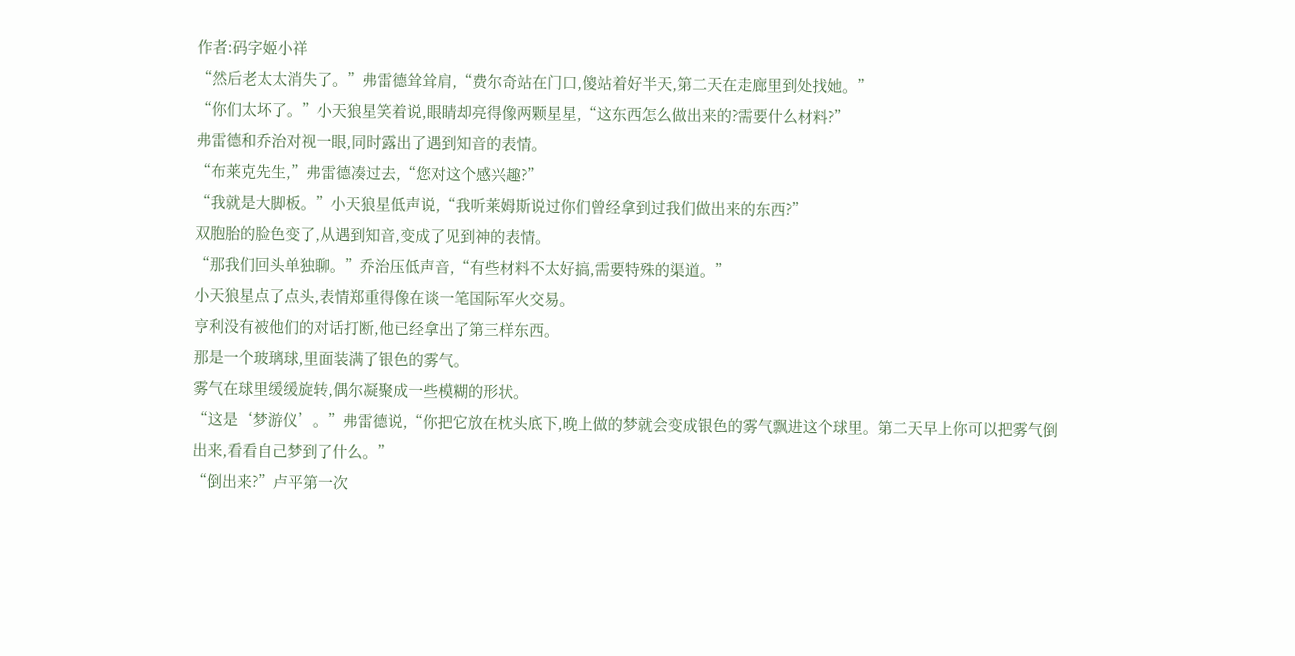作者:码字姬小祥
“然后老太太消失了。”弗雷德耸耸肩,“费尔奇站在门口,傻站着好半天,第二天在走廊里到处找她。”
“你们太坏了。”小天狼星笑着说,眼睛却亮得像两颗星星,“这东西怎么做出来的?需要什么材料?”
弗雷德和乔治对视一眼,同时露出了遇到知音的表情。
“布莱克先生,”弗雷德凑过去,“您对这个感兴趣?”
“我就是大脚板。”小天狼星低声说,“我听莱姆斯说过你们曾经拿到过我们做出来的东西?”
双胞胎的脸色变了,从遇到知音,变成了见到神的表情。
“那我们回头单独聊。”乔治压低声音,“有些材料不太好搞,需要特殊的渠道。”
小天狼星点了点头,表情郑重得像在谈一笔国际军火交易。
亨利没有被他们的对话打断,他已经拿出了第三样东西。
那是一个玻璃球,里面装满了银色的雾气。
雾气在球里缓缓旋转,偶尔凝聚成一些模糊的形状。
“这是‘梦游仪’。”弗雷德说,“你把它放在枕头底下,晚上做的梦就会变成银色的雾气飘进这个球里。第二天早上你可以把雾气倒出来,看看自己梦到了什么。”
“倒出来?”卢平第一次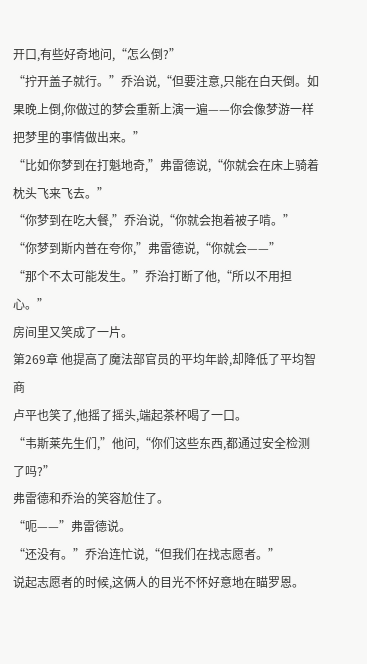开口,有些好奇地问,“怎么倒?”
“拧开盖子就行。”乔治说,“但要注意,只能在白天倒。如果晚上倒,你做过的梦会重新上演一遍——你会像梦游一样把梦里的事情做出来。”
“比如你梦到在打魁地奇,”弗雷德说,“你就会在床上骑着枕头飞来飞去。”
“你梦到在吃大餐,”乔治说,“你就会抱着被子啃。”
“你梦到斯内普在夸你,”弗雷德说,“你就会——”
“那个不太可能发生。”乔治打断了他,“所以不用担心。”
房间里又笑成了一片。
第269章 他提高了魔法部官员的平均年龄,却降低了平均智商
卢平也笑了,他摇了摇头,端起茶杯喝了一口。
“韦斯莱先生们,”他问,“你们这些东西,都通过安全检测了吗?”
弗雷德和乔治的笑容尬住了。
“呃——”弗雷德说。
“还没有。”乔治连忙说,“但我们在找志愿者。”
说起志愿者的时候,这俩人的目光不怀好意地在瞄罗恩。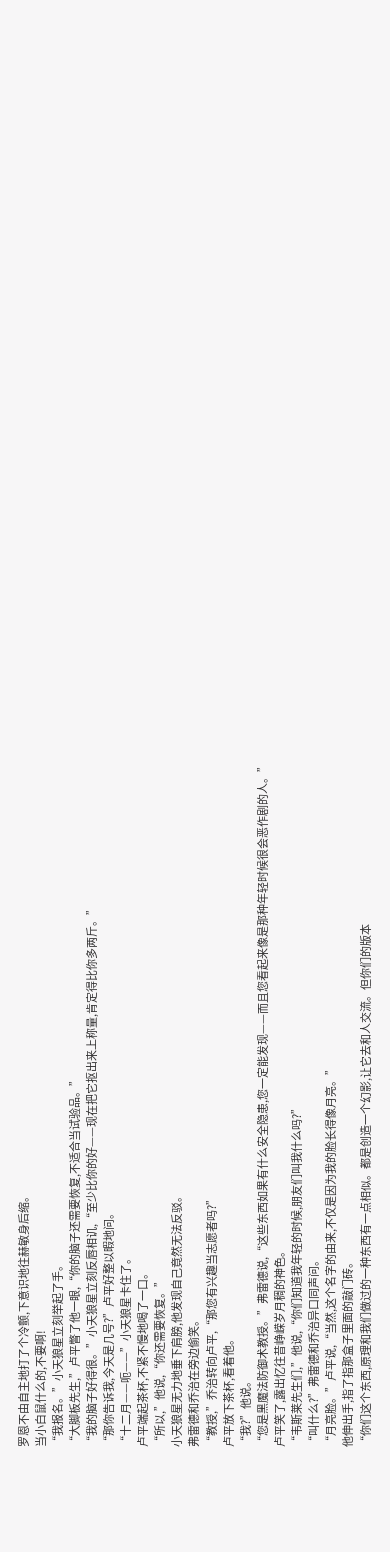罗恩不由自主地打了个冷颤,下意识地往赫敏身后缩。
当小白鼠什么的,不要啊!
“我报名。”小天狼星立刻举起了手。
“大脚板先生,”卢平瞥了他一眼,“你的脑子还需要恢复,不适合当试验品。”
“我的脑子好得很。”小天狼星立刻反唇相讥,“至少比你的好——现在把它抠出来上称量,肯定得比你多两斤。”
“那你告诉我,今天是几号?”卢平好整以暇地问。
“十二月——呃——”小天狼星卡住了。
卢平端起茶杯,不紧不慢地喝了一口。
“所以,”他说,“你还需要恢复。”
小天狼星无力地垂下肩膀,他发现自己竟然无法反驳。
弗雷德和乔治在旁边偷笑。
“教授,”乔治转向卢平,“那您有兴趣当志愿者吗?”
卢平放下茶杯,看着他。
“我?”他说。
“您是黑魔法防御术教授。”弗雷德说,“这些东西如果有什么安全隐患,您一定能发现——而且您看起来像是那种年轻时候很会恶作剧的人。”
卢平笑了,露出忆往昔峥嵘岁月稠的神色。
“韦斯莱先生们,”他说,“你们知道我年轻的时候,朋友们叫我什么吗?”
“叫什么?”弗雷德和乔治异口同声问。
“月亮脸。”卢平说,“当然,这个名字的由来,不仅是因为我的脸长得像月亮。”
他伸出手,指了指那盒子里面的敲门砖。
“你们这个东西,原理和我们做过的一种东西有一点相似。都是创造一个幻影,让它去和人交流。但你们的版本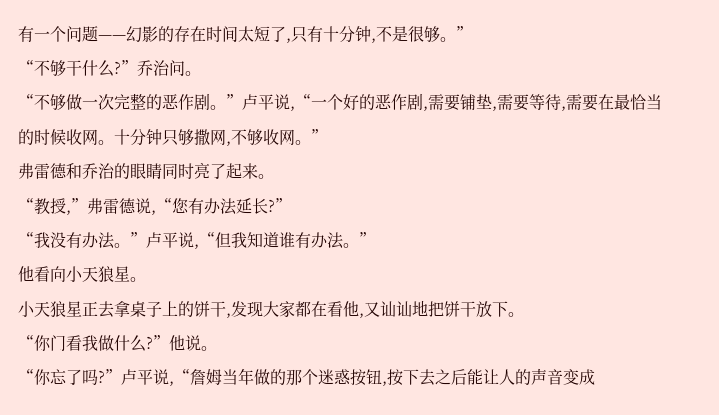有一个问题——幻影的存在时间太短了,只有十分钟,不是很够。”
“不够干什么?”乔治问。
“不够做一次完整的恶作剧。”卢平说,“一个好的恶作剧,需要铺垫,需要等待,需要在最恰当的时候收网。十分钟只够撒网,不够收网。”
弗雷德和乔治的眼睛同时亮了起来。
“教授,”弗雷德说,“您有办法延长?”
“我没有办法。”卢平说,“但我知道谁有办法。”
他看向小天狼星。
小天狼星正去拿桌子上的饼干,发现大家都在看他,又讪讪地把饼干放下。
“你门看我做什么?”他说。
“你忘了吗?”卢平说,“詹姆当年做的那个迷惑按钮,按下去之后能让人的声音变成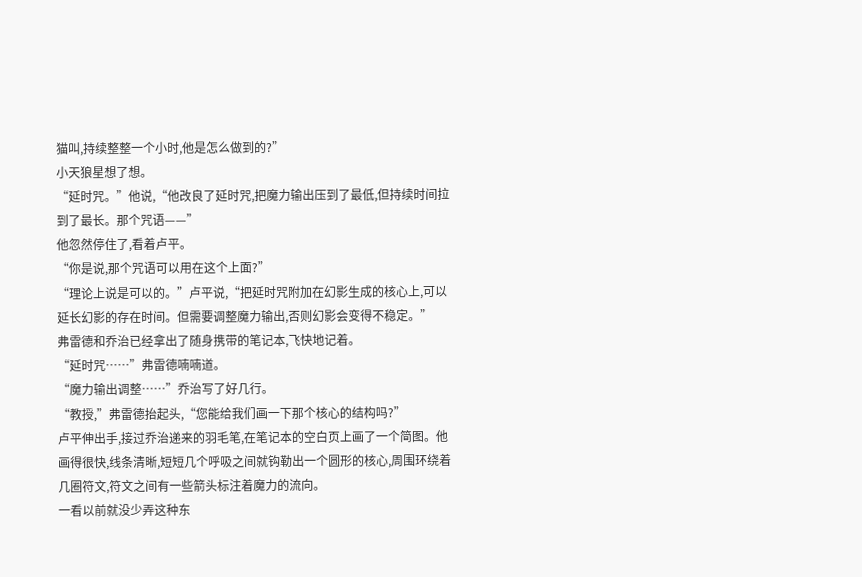猫叫,持续整整一个小时,他是怎么做到的?”
小天狼星想了想。
“延时咒。”他说,“他改良了延时咒,把魔力输出压到了最低,但持续时间拉到了最长。那个咒语——”
他忽然停住了,看着卢平。
“你是说,那个咒语可以用在这个上面?”
“理论上说是可以的。”卢平说,“把延时咒附加在幻影生成的核心上,可以延长幻影的存在时间。但需要调整魔力输出,否则幻影会变得不稳定。”
弗雷德和乔治已经拿出了随身携带的笔记本,飞快地记着。
“延时咒……”弗雷德喃喃道。
“魔力输出调整……”乔治写了好几行。
“教授,”弗雷德抬起头,“您能给我们画一下那个核心的结构吗?”
卢平伸出手,接过乔治递来的羽毛笔,在笔记本的空白页上画了一个简图。他画得很快,线条清晰,短短几个呼吸之间就钩勒出一个圆形的核心,周围环绕着几圈符文,符文之间有一些箭头标注着魔力的流向。
一看以前就没少弄这种东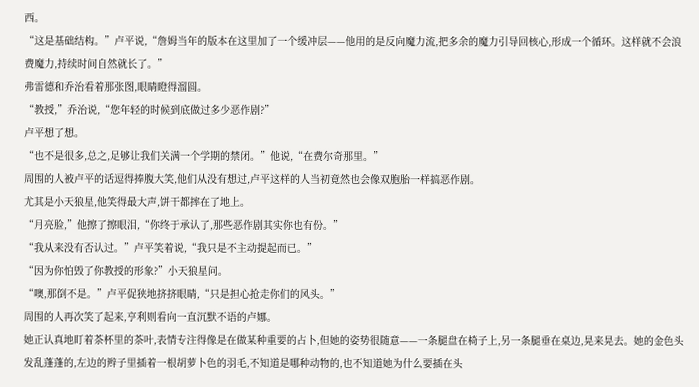西。
“这是基础结构。”卢平说,“詹姆当年的版本在这里加了一个缓冲层——他用的是反向魔力流,把多余的魔力引导回核心,形成一个循环。这样就不会浪费魔力,持续时间自然就长了。”
弗雷德和乔治看着那张图,眼睛瞪得溜圆。
“教授,”乔治说,“您年轻的时候到底做过多少恶作剧?”
卢平想了想。
“也不是很多,总之,足够让我们关满一个学期的禁闭。”他说,“在费尔奇那里。”
周围的人被卢平的话逗得捧腹大笑,他们从没有想过,卢平这样的人当初竟然也会像双胞胎一样搞恶作剧。
尤其是小天狼星,他笑得最大声,饼干都摔在了地上。
“月亮脸,”他擦了擦眼泪,“你终于承认了,那些恶作剧其实你也有份。”
“我从来没有否认过。”卢平笑着说,“我只是不主动提起而已。”
“因为你怕毁了你教授的形象?”小天狼星问。
“噢,那倒不是。”卢平促狭地挤挤眼睛,“只是担心抢走你们的风头。”
周围的人再次笑了起来,亨利则看向一直沉默不语的卢娜。
她正认真地盯着茶杯里的茶叶,表情专注得像是在做某种重要的占卜,但她的姿势很随意——一条腿盘在椅子上,另一条腿垂在桌边,晃来晃去。她的金色头发乱蓬蓬的,左边的辫子里插着一根胡萝卜色的羽毛,不知道是哪种动物的,也不知道她为什么要插在头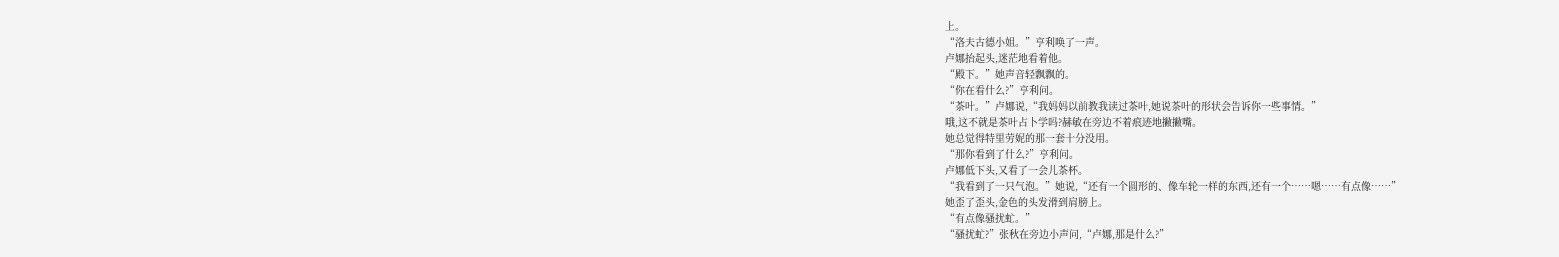上。
“洛夫古德小姐。”亨利唤了一声。
卢娜抬起头,迷茫地看着他。
“殿下。”她声音轻飘飘的。
“你在看什么?”亨利问。
“茶叶。”卢娜说,“我妈妈以前教我读过茶叶,她说茶叶的形状会告诉你一些事情。”
哦,这不就是茶叶占卜学吗?赫敏在旁边不着痕迹地撇撇嘴。
她总觉得特里劳妮的那一套十分没用。
“那你看到了什么?”亨利问。
卢娜低下头,又看了一会儿茶杯。
“我看到了一只气泡。”她说,“还有一个圆形的、像车轮一样的东西,还有一个……嗯……有点像……”
她歪了歪头,金色的头发滑到肩膀上。
“有点像骚扰虻。”
“骚扰虻?”张秋在旁边小声问,“卢娜,那是什么?”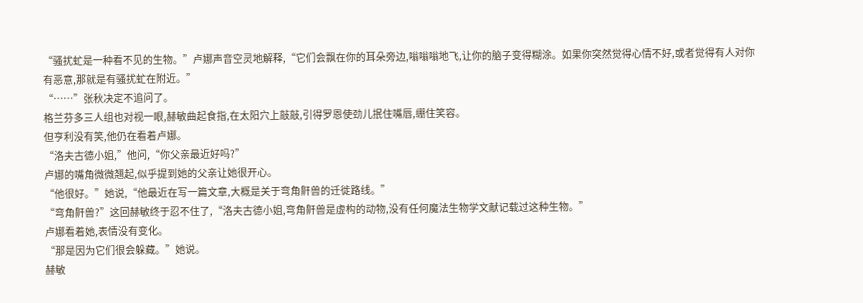“骚扰虻是一种看不见的生物。”卢娜声音空灵地解释,“它们会飘在你的耳朵旁边,嗡嗡嗡地飞,让你的脑子变得糊涂。如果你突然觉得心情不好,或者觉得有人对你有恶意,那就是有骚扰虻在附近。”
“……”张秋决定不追问了。
格兰芬多三人组也对视一眼,赫敏曲起食指,在太阳穴上敲敲,引得罗恩使劲儿抿住嘴唇,绷住笑容。
但亨利没有笑,他仍在看着卢娜。
“洛夫古德小姐,”他问,“你父亲最近好吗?”
卢娜的嘴角微微翘起,似乎提到她的父亲让她很开心。
“他很好。”她说,“他最近在写一篇文章,大概是关于弯角鼾兽的迁徙路线。”
“弯角鼾兽?”这回赫敏终于忍不住了,“洛夫古德小姐,弯角鼾兽是虚构的动物,没有任何魔法生物学文献记载过这种生物。”
卢娜看着她,表情没有变化。
“那是因为它们很会躲藏。”她说。
赫敏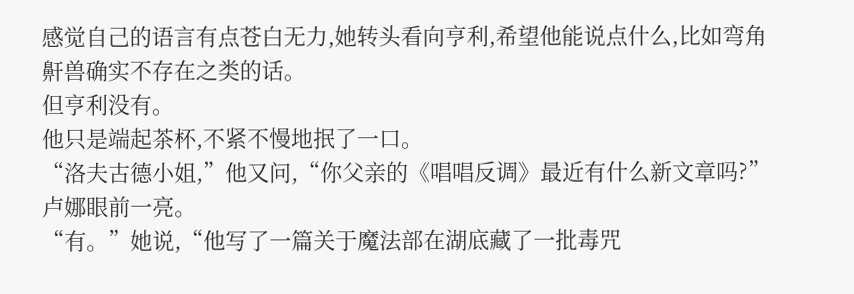感觉自己的语言有点苍白无力,她转头看向亨利,希望他能说点什么,比如弯角鼾兽确实不存在之类的话。
但亨利没有。
他只是端起茶杯,不紧不慢地抿了一口。
“洛夫古德小姐,”他又问,“你父亲的《唱唱反调》最近有什么新文章吗?”
卢娜眼前一亮。
“有。”她说,“他写了一篇关于魔法部在湖底藏了一批毒咒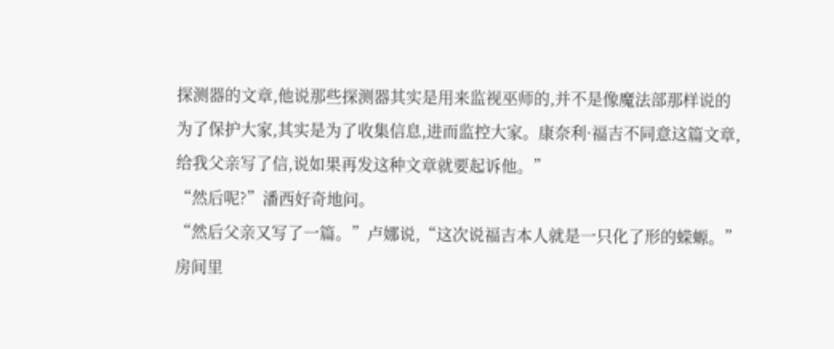探测器的文章,他说那些探测器其实是用来监视巫师的,并不是像魔法部那样说的为了保护大家,其实是为了收集信息,进而监控大家。康奈利·福吉不同意这篇文章,给我父亲写了信,说如果再发这种文章就要起诉他。”
“然后呢?”潘西好奇地问。
“然后父亲又写了一篇。”卢娜说,“这次说福吉本人就是一只化了形的蝾螈。”
房间里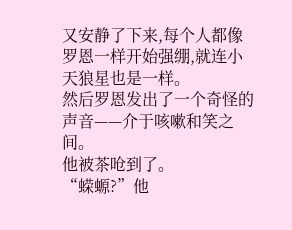又安静了下来,每个人都像罗恩一样开始强绷,就连小天狼星也是一样。
然后罗恩发出了一个奇怪的声音——介于咳嗽和笑之间。
他被茶呛到了。
“蝾螈?”他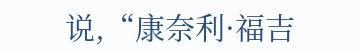说,“康奈利·福吉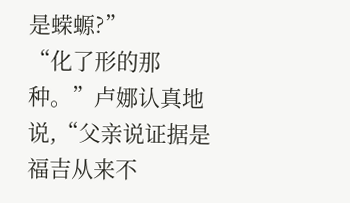是蝾螈?”
“化了形的那种。”卢娜认真地说,“父亲说证据是福吉从来不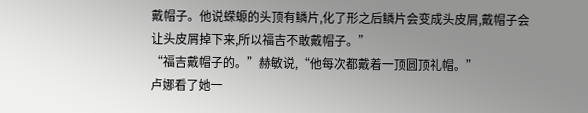戴帽子。他说蝾螈的头顶有鳞片,化了形之后鳞片会变成头皮屑,戴帽子会让头皮屑掉下来,所以福吉不敢戴帽子。”
“福吉戴帽子的。”赫敏说,“他每次都戴着一顶圆顶礼帽。”
卢娜看了她一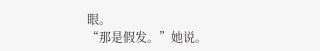眼。
“那是假发。”她说。